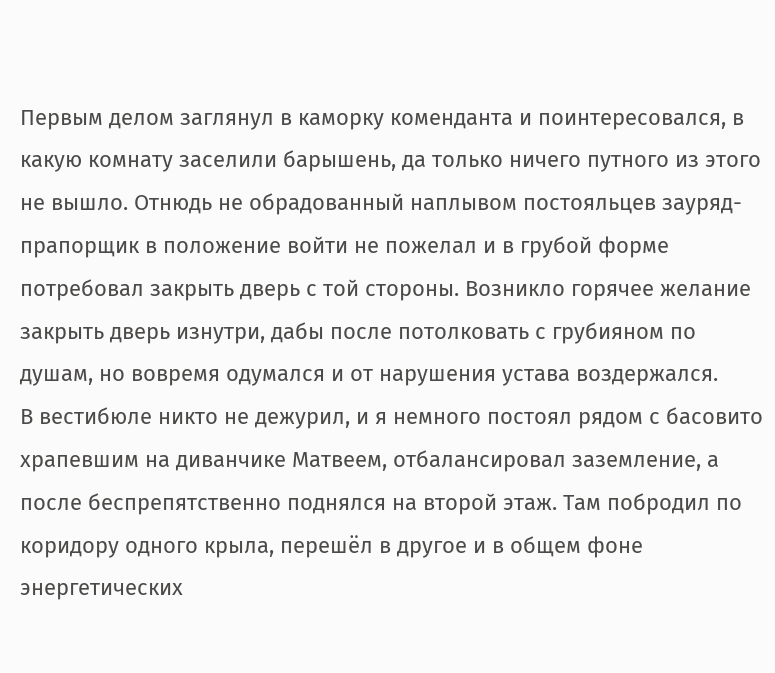Первым делом заглянул в каморку коменданта и поинтересовался, в какую комнату заселили барышень, да только ничего путного из этого не вышло. Отнюдь не обрадованный наплывом постояльцев зауряд-прапорщик в положение войти не пожелал и в грубой форме потребовал закрыть дверь с той стороны. Возникло горячее желание закрыть дверь изнутри, дабы после потолковать с грубияном по душам, но вовремя одумался и от нарушения устава воздержался.
В вестибюле никто не дежурил, и я немного постоял рядом с басовито храпевшим на диванчике Матвеем, отбалансировал заземление, а после беспрепятственно поднялся на второй этаж. Там побродил по коридору одного крыла, перешёл в другое и в общем фоне энергетических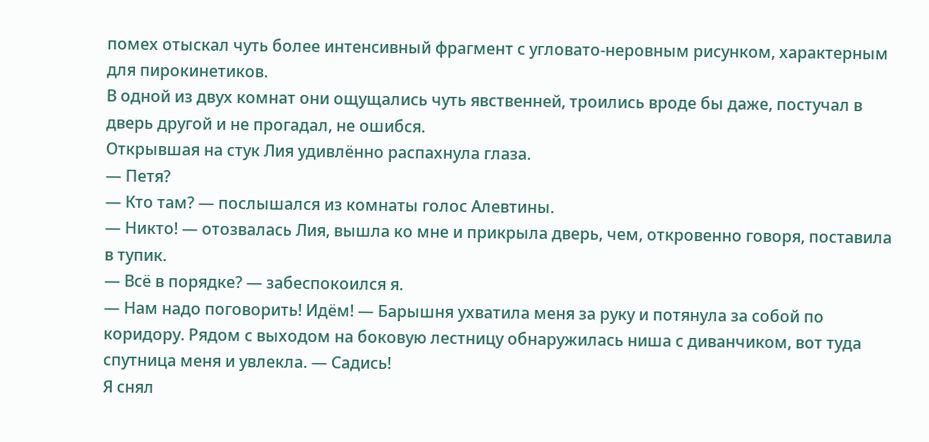помех отыскал чуть более интенсивный фрагмент с угловато-неровным рисунком, характерным для пирокинетиков.
В одной из двух комнат они ощущались чуть явственней, троились вроде бы даже, постучал в дверь другой и не прогадал, не ошибся.
Открывшая на стук Лия удивлённо распахнула глаза.
— Петя?
— Кто там? — послышался из комнаты голос Алевтины.
— Никто! — отозвалась Лия, вышла ко мне и прикрыла дверь, чем, откровенно говоря, поставила в тупик.
— Всё в порядке? — забеспокоился я.
— Нам надо поговорить! Идём! — Барышня ухватила меня за руку и потянула за собой по коридору. Рядом с выходом на боковую лестницу обнаружилась ниша с диванчиком, вот туда спутница меня и увлекла. — Садись!
Я снял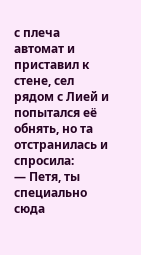с плеча автомат и приставил к стене, сел рядом с Лией и попытался её обнять, но та отстранилась и спросила:
— Петя, ты специально сюда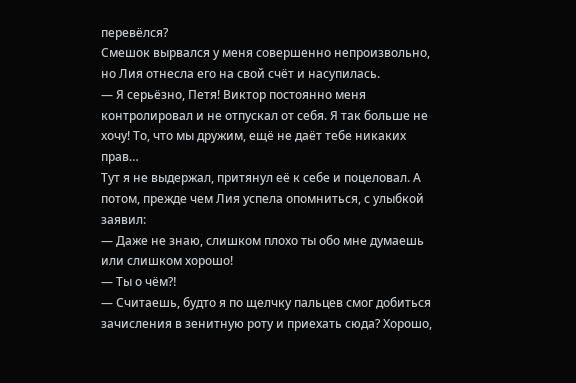перевёлся?
Смешок вырвался у меня совершенно непроизвольно, но Лия отнесла его на свой счёт и насупилась.
— Я серьёзно, Петя! Виктор постоянно меня контролировал и не отпускал от себя. Я так больше не хочу! То, что мы дружим, ещё не даёт тебе никаких прав…
Тут я не выдержал, притянул её к себе и поцеловал. А потом, прежде чем Лия успела опомниться, с улыбкой заявил:
— Даже не знаю, слишком плохо ты обо мне думаешь или слишком хорошо!
— Ты о чём⁈
— Считаешь, будто я по щелчку пальцев смог добиться зачисления в зенитную роту и приехать сюда? Хорошо,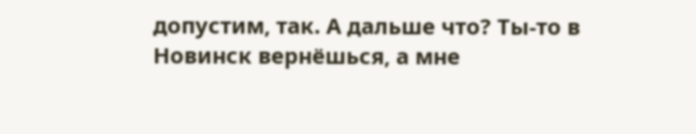допустим, так. А дальше что? Ты-то в Новинск вернёшься, а мне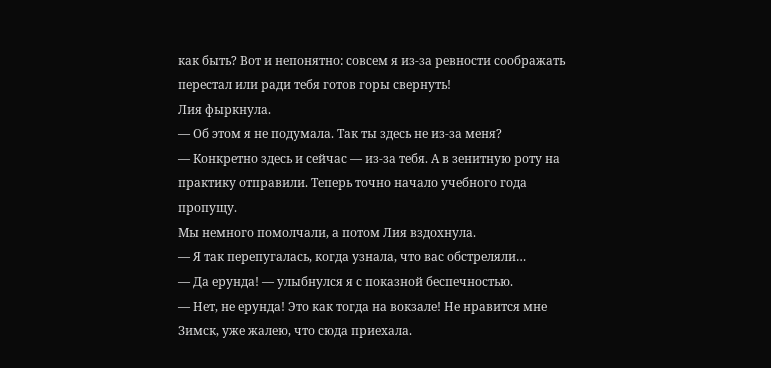как быть? Вот и непонятно: совсем я из-за ревности соображать перестал или ради тебя готов горы свернуть!
Лия фыркнула.
— Об этом я не подумала. Так ты здесь не из-за меня?
— Конкретно здесь и сейчас — из-за тебя. А в зенитную роту на практику отправили. Теперь точно начало учебного года пропущу.
Мы немного помолчали, а потом Лия вздохнула.
— Я так перепугалась, когда узнала, что вас обстреляли…
— Да ерунда! — улыбнулся я с показной беспечностью.
— Нет, не ерунда! Это как тогда на вокзале! Не нравится мне Зимск, уже жалею, что сюда приехала.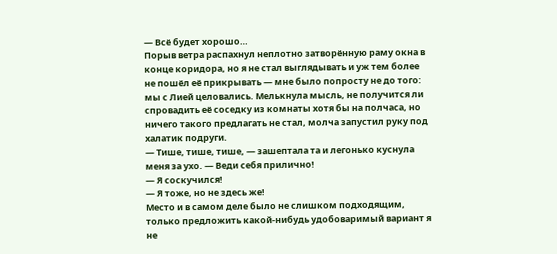— Всё будет хорошо…
Порыв ветра распахнул неплотно затворённую раму окна в конце коридора, но я не стал выглядывать и уж тем более не пошёл её прикрывать — мне было попросту не до того: мы с Лией целовались. Мелькнула мысль, не получится ли спровадить её соседку из комнаты хотя бы на полчаса, но ничего такого предлагать не стал, молча запустил руку под халатик подруги.
— Тише, тише, тише, — зашептала та и легонько куснула меня за ухо. — Веди себя прилично!
— Я соскучился!
— Я тоже, но не здесь же!
Место и в самом деле было не слишком подходящим, только предложить какой-нибудь удобоваримый вариант я не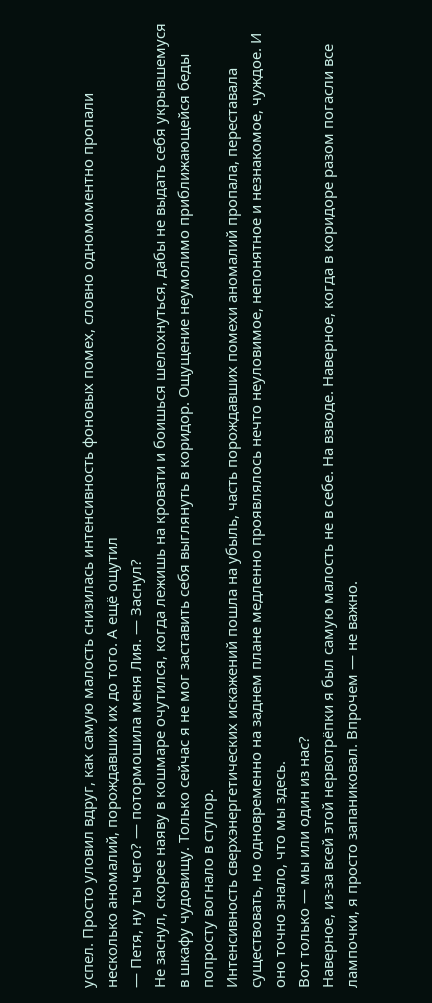успел. Просто уловил вдруг, как самую малость снизилась интенсивность фоновых помех, словно одномоментно пропали несколько аномалий, порождавших их до того. А ещё ощутил
— Петя, ну ты чего? — потормошила меня Лия. — Заснул?
Не заснул, скорее наяву в кошмаре очутился, когда лежишь на кровати и боишься шелохнуться, дабы не выдать себя укрывшемуся в шкафу чудовищу. Только сейчас я не мог заставить себя выглянуть в коридор. Ощущение неумолимо приближающейся беды попросту вогнало в ступор.
Интенсивность сверхэнергетических искажений пошла на убыль, часть порождавших помехи аномалий пропала, переставала существовать, но одновременно на заднем плане медленно проявлялось нечто неуловимое, непонятное и незнакомое, чуждое. И оно точно знало, что мы здесь.
Вот только — мы или один из нас?
Наверное, из-за всей этой нервотрёпки я был самую малость не в себе. На взводе. Наверное, когда в коридоре разом погасли все лампочки, я просто запаниковал. Впрочем — не важно.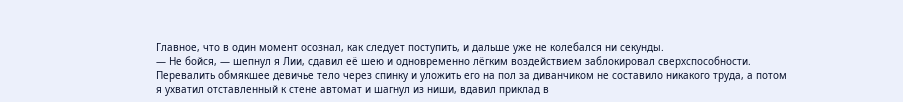Главное, что в один момент осознал, как следует поступить, и дальше уже не колебался ни секунды.
— Не бойся, — шепнул я Лии, сдавил её шею и одновременно лёгким воздействием заблокировал сверхспособности.
Перевалить обмякшее девичье тело через спинку и уложить его на пол за диванчиком не составило никакого труда, а потом я ухватил отставленный к стене автомат и шагнул из ниши, вдавил приклад в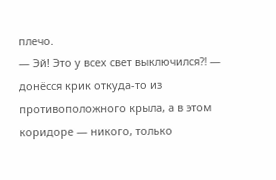плечо.
— Эй! Это у всех свет выключился⁈ — донёсся крик откуда-то из противоположного крыла, а в этом коридоре — никого, только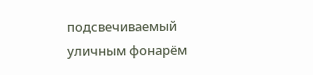подсвечиваемый уличным фонарём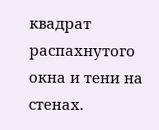квадрат распахнутого окна и тени на стенах.